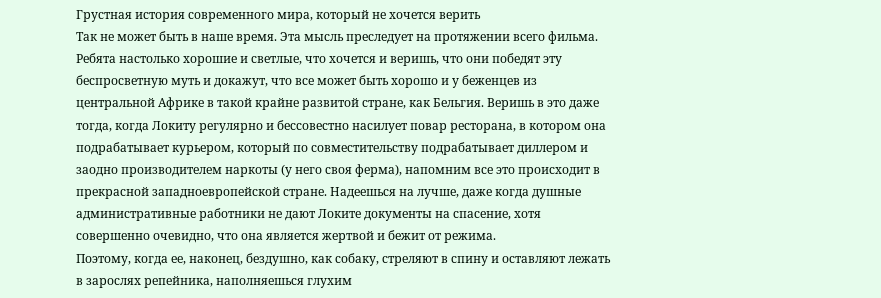Грустная история современного мира, который не хочется верить
Так не может быть в наше время. Эта мысль преследует на протяжении всего фильма.
Ребята настолько хорошие и светлые, что хочется и веришь, что они победят эту беспросветную муть и докажут, что все может быть хорошо и у беженцев из центральной Африке в такой крайне развитой стране, как Бельгия. Веришь в это даже тогда, когда Локиту регулярно и бессовестно насилует повар ресторана, в котором она подрабатывает курьером, который по совместительству подрабатывает диллером и заодно производителем наркоты (у него своя ферма), напомним все это происходит в прекрасной западноевропейской стране. Надеешься на лучше, даже когда душные административные работники не дают Локите документы на спасение, хотя совершенно очевидно, что она является жертвой и бежит от режима.
Поэтому, когда ее, наконец, бездушно, как собаку, стреляют в спину и оставляют лежать в зарослях репейника, наполняешься глухим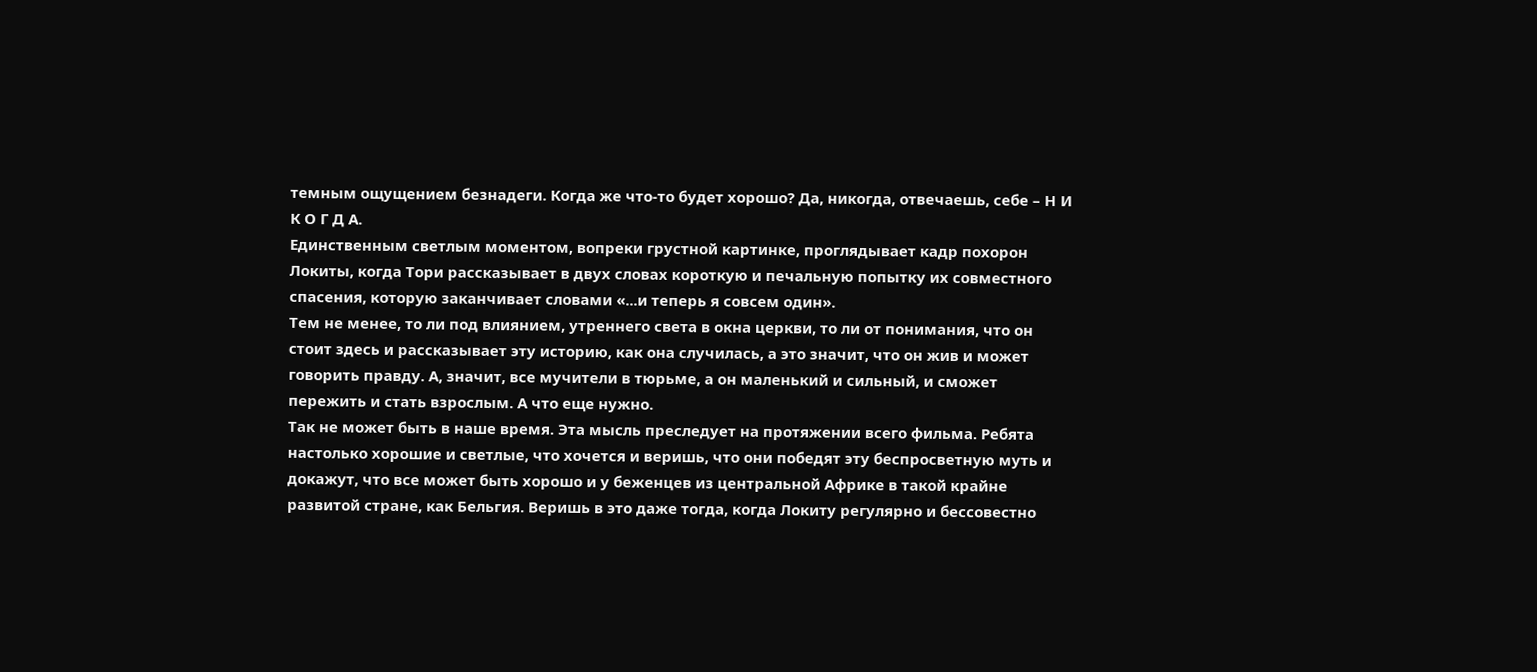темным ощущением безнадеги. Когда же что-то будет хорошо? Да, никогда, отвечаешь, себе – Н И К О Г Д А.
Единственным светлым моментом, вопреки грустной картинке, проглядывает кадр похорон Локиты, когда Тори рассказывает в двух словах короткую и печальную попытку их совместного спасения, которую заканчивает словами «...и теперь я совсем один».
Тем не менее, то ли под влиянием, утреннего света в окна церкви, то ли от понимания, что он стоит здесь и рассказывает эту историю, как она случилась, а это значит, что он жив и может говорить правду. А, значит, все мучители в тюрьме, а он маленький и сильный, и сможет пережить и стать взрослым. А что еще нужно.
Так не может быть в наше время. Эта мысль преследует на протяжении всего фильма. Ребята настолько хорошие и светлые, что хочется и веришь, что они победят эту беспросветную муть и докажут, что все может быть хорошо и у беженцев из центральной Африке в такой крайне развитой стране, как Бельгия. Веришь в это даже тогда, когда Локиту регулярно и бессовестно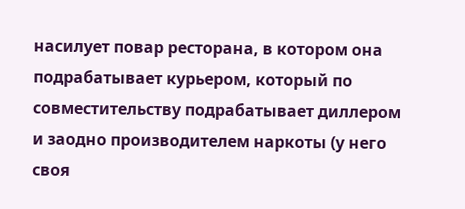насилует повар ресторана, в котором она подрабатывает курьером, который по совместительству подрабатывает диллером и заодно производителем наркоты (у него своя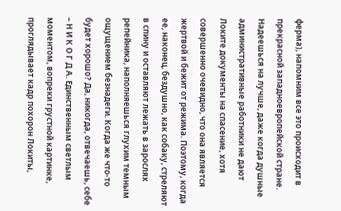ферма), напомним все это происходит в прекрасной западноевропейской стране. Надеешься на лучше, даже когда душные административные работники не дают Локите документы на спасение, хотя совершенно очевидно, что она является жертвой и бежит от режима. Поэтому, когда ее, наконец, бездушно, как собаку, стреляют в спину и оставляют лежать в зарослях репейника, наполняешься глухим темным ощущением безнадеги. Когда же что-то будет хорошо? Да, никогда, отвечаешь, себе – Н И К О Г Д А. Единственным светлым моментом, вопреки грустной картинке, проглядывает кадр похорон Локиты,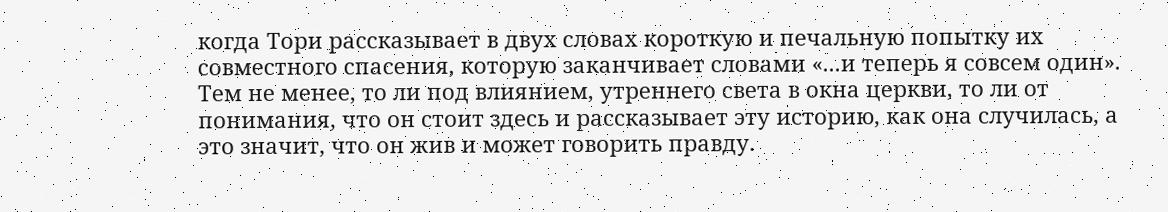когда Тори рассказывает в двух словах короткую и печальную попытку их совместного спасения, которую заканчивает словами «...и теперь я совсем один». Тем не менее, то ли под влиянием, утреннего света в окна церкви, то ли от понимания, что он стоит здесь и рассказывает эту историю, как она случилась, а это значит, что он жив и может говорить правду.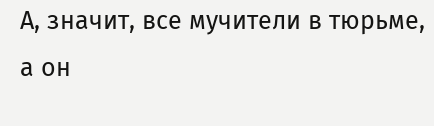А, значит, все мучители в тюрьме, а он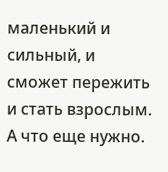маленький и сильный, и сможет пережить и стать взрослым. А что еще нужно.